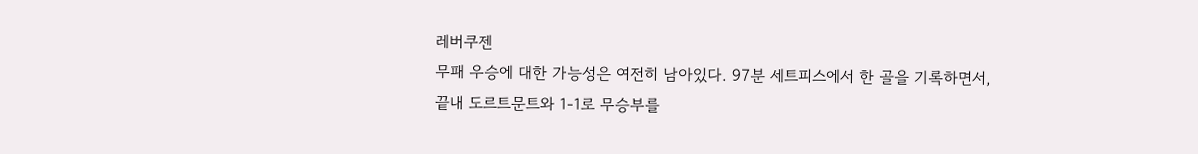레버쿠젠
무패 우승에 대한 가능성은 여전히 남아있다. 97분 세트피스에서 한 골을 기록하면서, 끝내 도르트문트와 1-1로 무승부를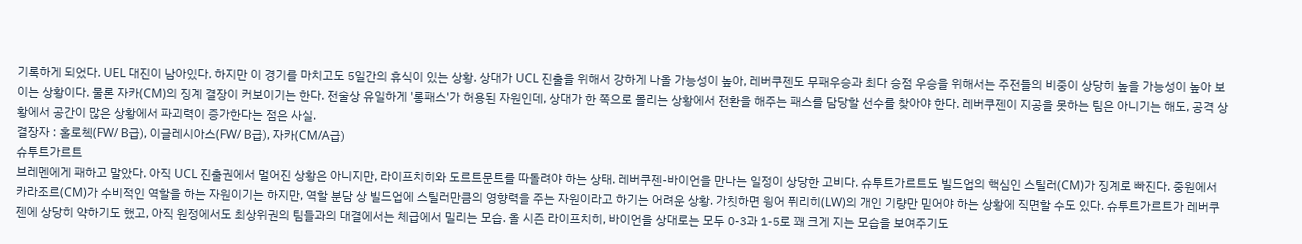기록하게 되었다. UEL 대진이 남아있다. 하지만 이 경기를 마치고도 5일간의 휴식이 있는 상황. 상대가 UCL 진출을 위해서 강하게 나올 가능성이 높아, 레버쿠젠도 무패우승과 최다 승점 우승을 위해서는 주전들의 비중이 상당히 높을 가능성이 높아 보이는 상황이다. 물론 자카(CM)의 징계 결장이 커보이기는 한다. 전술상 유일하게 '롱패스'가 허용된 자원인데, 상대가 한 쪽으로 몰리는 상황에서 전환을 해주는 패스를 담당할 선수를 찾아야 한다. 레버쿠젠이 지공을 못하는 팀은 아니기는 해도, 공격 상황에서 공간이 많은 상황에서 파괴력이 증가한다는 점은 사실.
결장자 : 홀로첵(FW/ B급), 이글레시아스(FW/ B급), 자카(CM/A급)
슈투트가르트
브레멘에게 패하고 말았다. 아직 UCL 진출권에서 멀어진 상황은 아니지만, 라이프치히와 도르트문트를 따돌려야 하는 상태. 레버쿠젠-바이언을 만나는 일정이 상당한 고비다. 슈투트가르트도 빌드업의 핵심인 스틸러(CM)가 징계로 빠진다. 중원에서 카라조르(CM)가 수비적인 역할을 하는 자원이기는 하지만, 역할 분담 상 빌드업에 스틸러만큼의 영향력을 주는 자원이라고 하기는 어려운 상황. 가칫하면 윙어 퓌리히(LW)의 개인 기량만 믿어야 하는 상황에 직면할 수도 있다. 슈투트가르트가 레버쿠젠에 상당히 약하기도 했고, 아직 원정에서도 최상위권의 팀들과의 대결에서는 체급에서 밀리는 모습. 올 시즌 라이프치히, 바이언을 상대로는 모두 0-3과 1-5로 꽤 크게 지는 모습을 보여주기도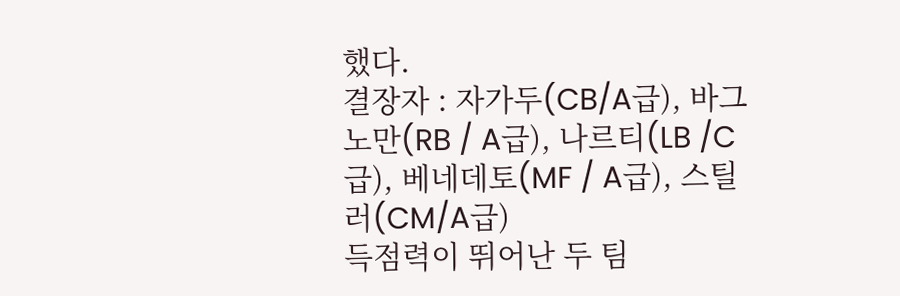했다.
결장자 : 자가두(CB/A급), 바그노만(RB / A급), 나르티(LB /C급), 베네데토(MF / A급), 스틸러(CM/A급)
득점력이 뛰어난 두 팀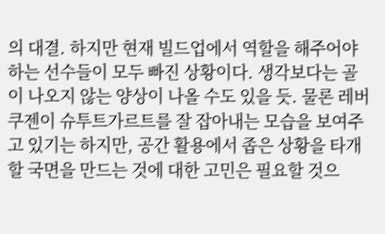의 대결. 하지만 현재 빌드업에서 역할을 해주어야 하는 선수들이 모두 빠진 상황이다. 생각보다는 골이 나오지 않는 양상이 나올 수도 있을 듯. 물론 레버쿠젠이 슈투트가르트를 잘 잡아내는 모습을 보여주고 있기는 하지만, 공간 활용에서 좁은 상황을 타개할 국면을 만드는 것에 대한 고민은 필요할 것으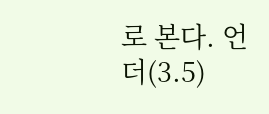로 본다. 언더(3.5)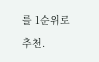를 1순위로 추천.